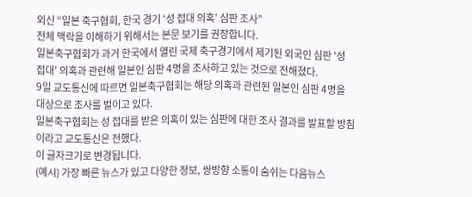외신 “일본 축구협회, 한국 경기 ‘성 접대 의혹’ 심판 조사”
전체 맥락을 이해하기 위해서는 본문 보기를 권장합니다.
일본축구협회가 과거 한국에서 열린 국제 축구경기에서 제기된 외국인 심판 '성 접대' 의혹과 관련해 일본인 심판 4명을 조사하고 있는 것으로 전해졌다.
9일 교도통신에 따르면 일본축구협회는 해당 의혹과 관련된 일본인 심판 4명을 대상으로 조사를 벌이고 있다.
일본축구협회는 성 접대를 받은 의혹이 있는 심판에 대한 조사 결과를 발표할 방침이라고 교도통신은 전했다.
이 글자크기로 변경됩니다.
(예시) 가장 빠른 뉴스가 있고 다양한 정보, 쌍방향 소통이 숨쉬는 다음뉴스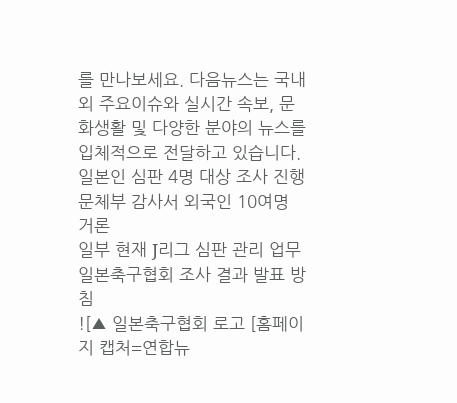를 만나보세요. 다음뉴스는 국내외 주요이슈와 실시간 속보, 문화생활 및 다양한 분야의 뉴스를 입체적으로 전달하고 있습니다.
일본인 심판 4명 대상 조사 진행
문체부 감사서 외국인 10여명 거론
일부 현재 J리그 심판 관리 업무
일본축구협회 조사 결과 발표 방침
![▲ 일본축구협회 로고 [홈페이지 캡처=연합뉴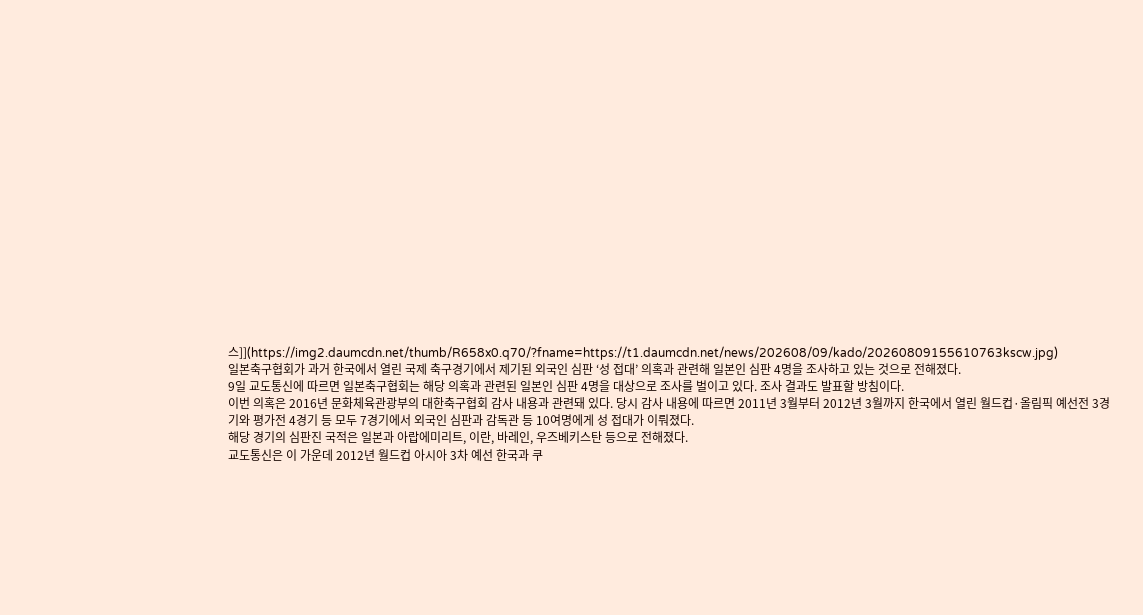스]](https://img2.daumcdn.net/thumb/R658x0.q70/?fname=https://t1.daumcdn.net/news/202608/09/kado/20260809155610763kscw.jpg)
일본축구협회가 과거 한국에서 열린 국제 축구경기에서 제기된 외국인 심판 ‘성 접대’ 의혹과 관련해 일본인 심판 4명을 조사하고 있는 것으로 전해졌다.
9일 교도통신에 따르면 일본축구협회는 해당 의혹과 관련된 일본인 심판 4명을 대상으로 조사를 벌이고 있다. 조사 결과도 발표할 방침이다.
이번 의혹은 2016년 문화체육관광부의 대한축구협회 감사 내용과 관련돼 있다. 당시 감사 내용에 따르면 2011년 3월부터 2012년 3월까지 한국에서 열린 월드컵·올림픽 예선전 3경기와 평가전 4경기 등 모두 7경기에서 외국인 심판과 감독관 등 10여명에게 성 접대가 이뤄졌다.
해당 경기의 심판진 국적은 일본과 아랍에미리트, 이란, 바레인, 우즈베키스탄 등으로 전해졌다.
교도통신은 이 가운데 2012년 월드컵 아시아 3차 예선 한국과 쿠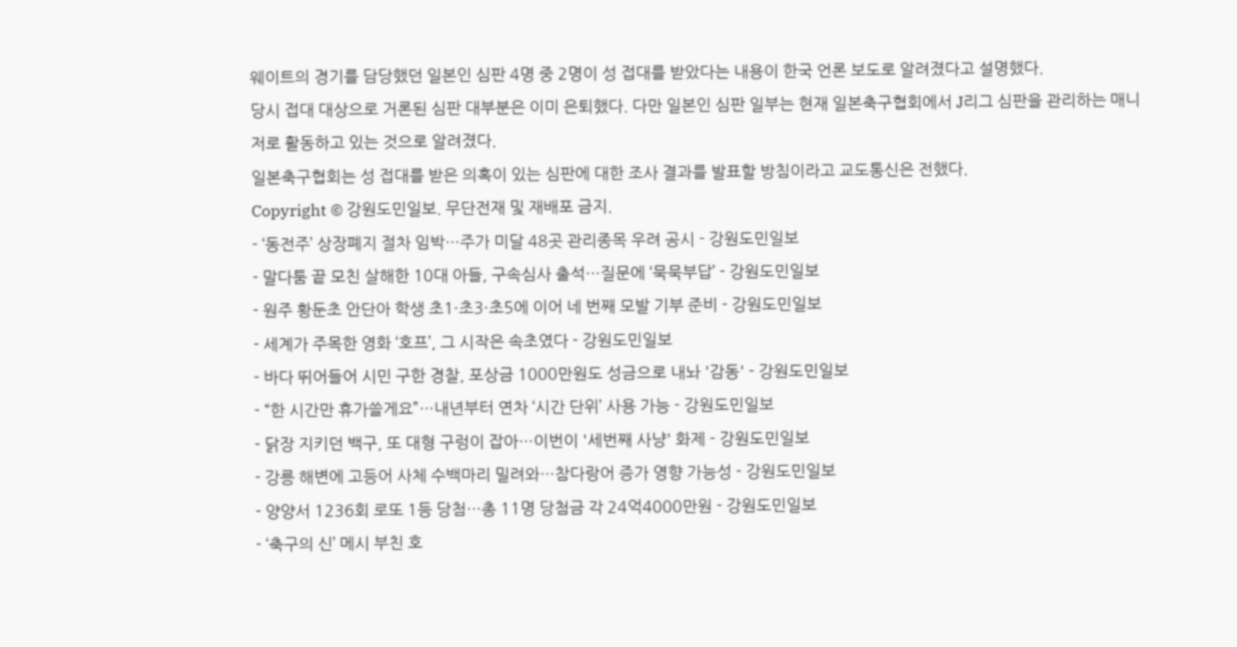웨이트의 경기를 담당했던 일본인 심판 4명 중 2명이 성 접대를 받았다는 내용이 한국 언론 보도로 알려졌다고 설명했다.
당시 접대 대상으로 거론된 심판 대부분은 이미 은퇴했다. 다만 일본인 심판 일부는 현재 일본축구협회에서 J리그 심판을 관리하는 매니저로 활동하고 있는 것으로 알려졌다.
일본축구협회는 성 접대를 받은 의혹이 있는 심판에 대한 조사 결과를 발표할 방침이라고 교도통신은 전했다.
Copyright © 강원도민일보. 무단전재 및 재배포 금지.
- ‘동전주’ 상장폐지 절차 임박…주가 미달 48곳 관리종목 우려 공시 - 강원도민일보
- 말다툼 끝 모친 살해한 10대 아들, 구속심사 출석…질문에 ‘묵묵부답’ - 강원도민일보
- 원주 황둔초 안단아 학생 초1·초3·초5에 이어 네 번째 모발 기부 준비 - 강원도민일보
- 세계가 주목한 영화 ‘호프’, 그 시작은 속초였다 - 강원도민일보
- 바다 뛰어들어 시민 구한 경찰, 포상금 1000만원도 성금으로 내놔 '감동' - 강원도민일보
- “한 시간만 휴가쓸게요”…내년부터 연차 ‘시간 단위’ 사용 가능 - 강원도민일보
- 닭장 지키던 백구, 또 대형 구렁이 잡아…이번이 '세번째 사냥' 화제 - 강원도민일보
- 강릉 해변에 고등어 사체 수백마리 밀려와…참다랑어 증가 영향 가능성 - 강원도민일보
- 양양서 1236회 로또 1등 당첨…총 11명 당첨금 각 24억4000만원 - 강원도민일보
- ‘축구의 신’ 메시 부친 호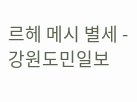르헤 메시 별세 - 강원도민일보